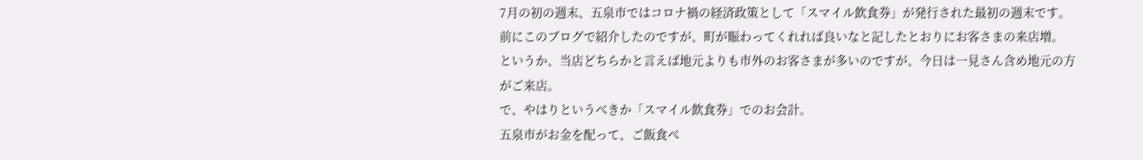7月の初の週末、五泉市ではコロナ禍の経済政策として「スマイル飲食券」が発行された最初の週末です。
前にこのブログで紹介したのですが、町が賑わってくれれば良いなと記したとおりにお客さまの来店増。
というか、当店どちらかと言えば地元よりも市外のお客さまが多いのですが、今日は一見さん含め地元の方がご来店。
で、やはりというべきか「スマイル飲食券」でのお会計。
五泉市がお金を配って、ご飯食べ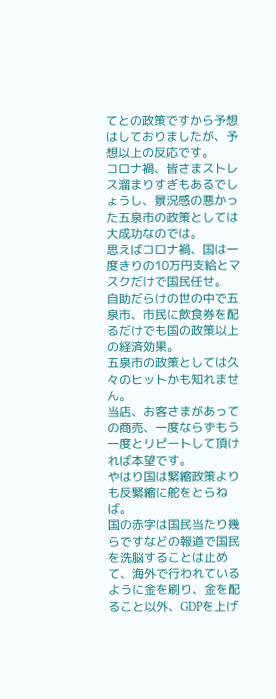てとの政策ですから予想はしておりましたが、予想以上の反応です。
コロナ禍、皆さまストレス溜まりすぎもあるでしょうし、景況感の悪かった五泉市の政策としては大成功なのでは。
思えばコロナ禍、国は一度きりの10万円支給とマスクだけで国民任せ。
自助だらけの世の中で五泉市、市民に飲食券を配るだけでも国の政策以上の経済効果。
五泉市の政策としては久々のヒットかも知れません。
当店、お客さまがあっての商売、一度ならずもう一度とリピートして頂ければ本望です。
やはり国は緊縮政策よりも反緊縮に舵をとらねば。
国の赤字は国民当たり幾らですなどの報道で国民を洗脳することは止めて、海外で行われているように金を刷り、金を配ること以外、GDPを上げ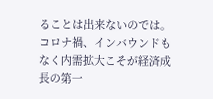ることは出来ないのでは。
コロナ禍、インバウンドもなく内需拡大こそが経済成長の第一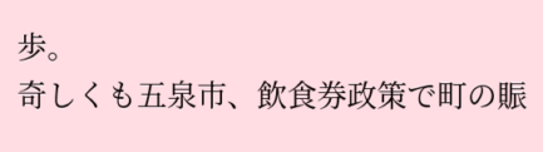歩。
奇しくも五泉市、飲食券政策で町の賑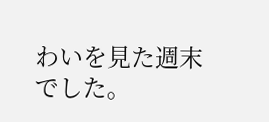わいを見た週末でした。